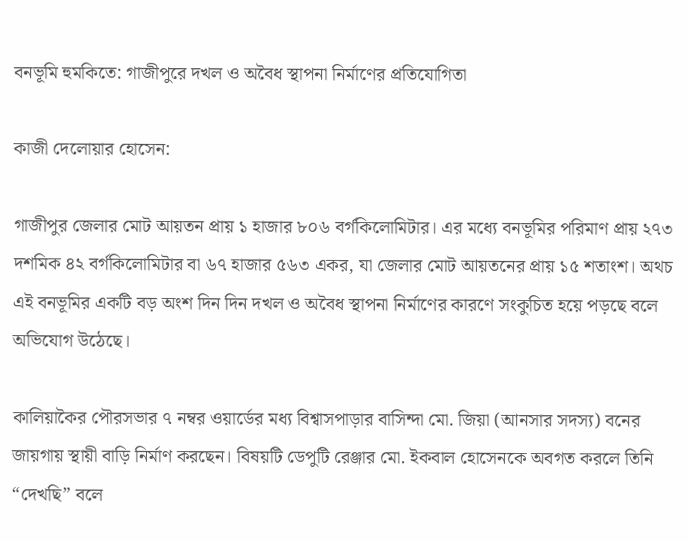বনভূমি হুমকিতে: গাজীপুরে দখল ও অবৈধ স্থাপনা নির্মাণের প্রতিযোগিতা

কাজী দেলোয়ার হোসেন:

গাজীপুর জেলার মোট আয়তন প্রায় ১ হাজার ৮০৬ বর্গকিলোমিটার। এর মধ্যে বনভূমির পরিমাণ প্রায় ২৭৩ দশমিক ৪২ বর্গকিলোমিটার বা ৬৭ হাজার ৫৬৩ একর, যা জেলার মোট আয়তনের প্রায় ১৫ শতাংশ। অথচ এই বনভূমির একটি বড় অংশ দিন দিন দখল ও অবৈধ স্থাপনা নির্মাণের কারণে সংকুচিত হয়ে পড়ছে বলে অভিযোগ উঠেছে।

কালিয়াকৈর পৌরসভার ৭ নম্বর ওয়ার্ডের মধ্য বিশ্বাসপাড়ার বাসিন্দা মো. জিয়া (আনসার সদস্য) বনের জায়গায় স্থায়ী বাড়ি নির্মাণ করছেন। বিষয়টি ডেপুটি রেঞ্জার মো. ইকবাল হোসেনকে অবগত করলে তিনি “দেখছি” বলে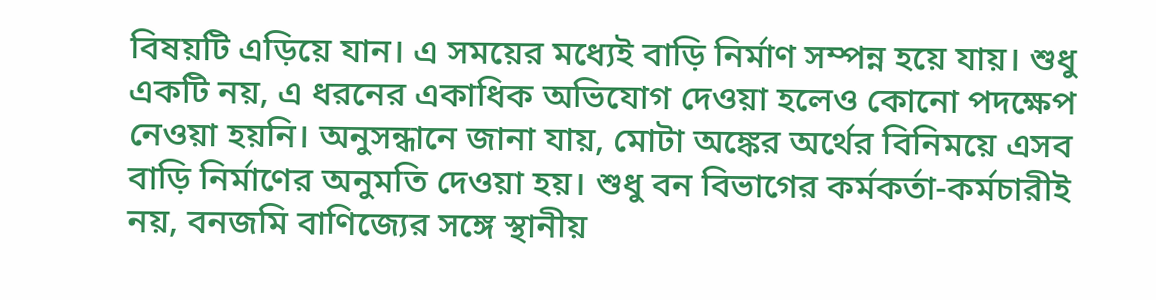বিষয়টি এড়িয়ে যান। এ সময়ের মধ্যেই বাড়ি নির্মাণ সম্পন্ন হয়ে যায়। শুধু একটি নয়, এ ধরনের একাধিক অভিযোগ দেওয়া হলেও কোনো পদক্ষেপ নেওয়া হয়নি। অনুসন্ধানে জানা যায়, মোটা অঙ্কের অর্থের বিনিময়ে এসব বাড়ি নির্মাণের অনুমতি দেওয়া হয়। শুধু বন বিভাগের কর্মকর্তা-কর্মচারীই নয়, বনজমি বাণিজ্যের সঙ্গে স্থানীয়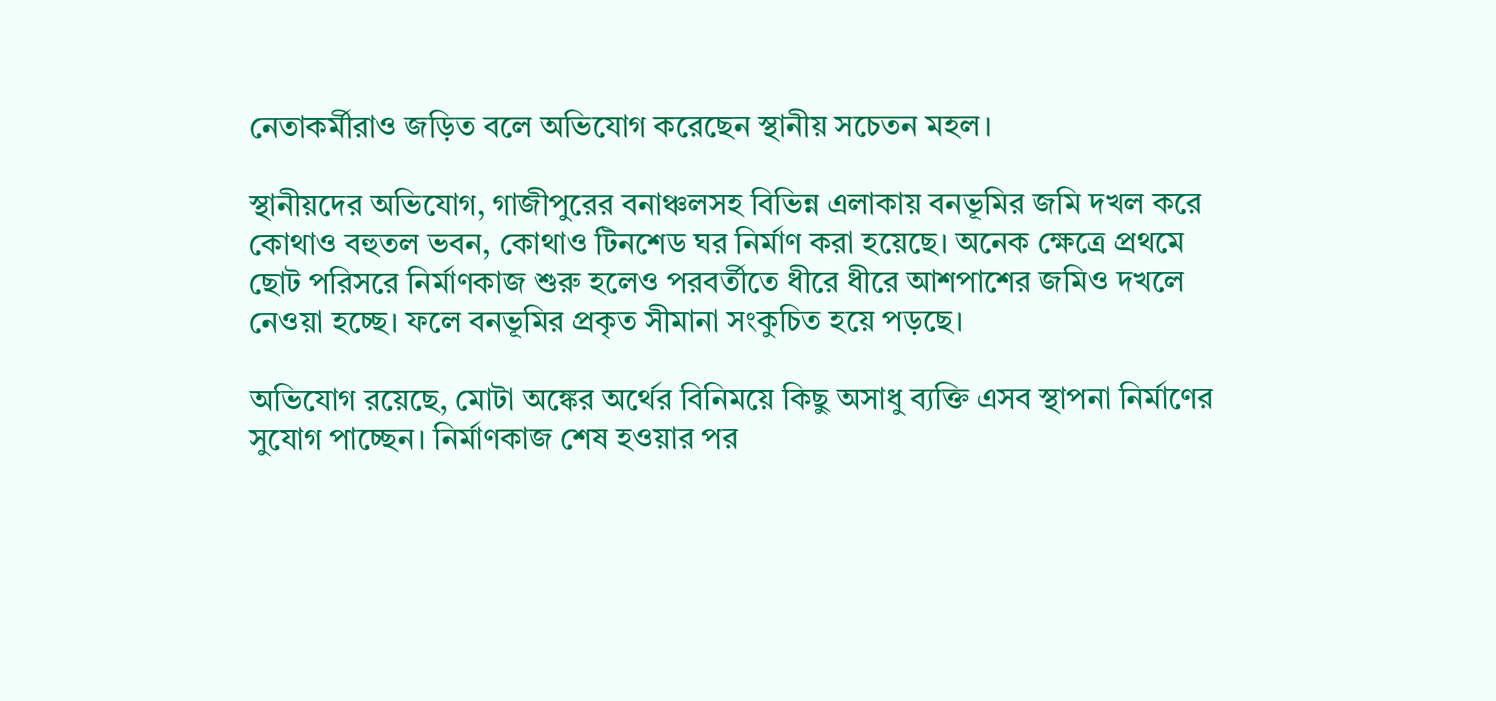নেতাকর্মীরাও জড়িত বলে অভিযোগ করেছেন স্থানীয় সচেতন মহল।

স্থানীয়দের অভিযোগ, গাজীপুরের বনাঞ্চলসহ বিভিন্ন এলাকায় বনভূমির জমি দখল করে কোথাও বহুতল ভবন, কোথাও টিনশেড ঘর নির্মাণ করা হয়েছে। অনেক ক্ষেত্রে প্রথমে ছোট পরিসরে নির্মাণকাজ শুরু হলেও পরবর্তীতে ধীরে ধীরে আশপাশের জমিও দখলে নেওয়া হচ্ছে। ফলে বনভূমির প্রকৃত সীমানা সংকুচিত হয়ে পড়ছে।

অভিযোগ রয়েছে, মোটা অঙ্কের অর্থের বিনিময়ে কিছু অসাধু ব্যক্তি এসব স্থাপনা নির্মাণের সুযোগ পাচ্ছেন। নির্মাণকাজ শেষ হওয়ার পর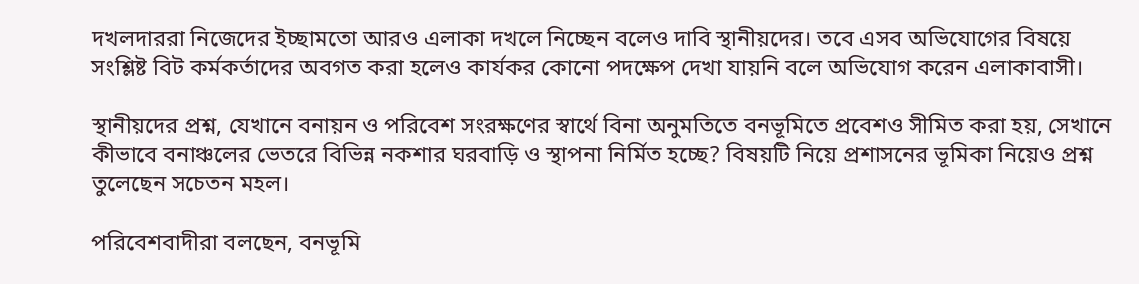দখলদাররা নিজেদের ইচ্ছামতো আরও এলাকা দখলে নিচ্ছেন বলেও দাবি স্থানীয়দের। তবে এসব অভিযোগের বিষয়ে সংশ্লিষ্ট বিট কর্মকর্তাদের অবগত করা হলেও কার্যকর কোনো পদক্ষেপ দেখা যায়নি বলে অভিযোগ করেন এলাকাবাসী।

স্থানীয়দের প্রশ্ন, যেখানে বনায়ন ও পরিবেশ সংরক্ষণের স্বার্থে বিনা অনুমতিতে বনভূমিতে প্রবেশও সীমিত করা হয়, সেখানে কীভাবে বনাঞ্চলের ভেতরে বিভিন্ন নকশার ঘরবাড়ি ও স্থাপনা নির্মিত হচ্ছে? বিষয়টি নিয়ে প্রশাসনের ভূমিকা নিয়েও প্রশ্ন তুলেছেন সচেতন মহল।

পরিবেশবাদীরা বলছেন, বনভূমি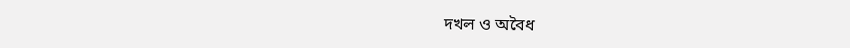দখল ও অবৈধ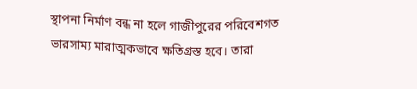স্থাপনা নির্মাণ বন্ধ না হলে গাজীপুরের পরিবেশগত ভারসাম্য মারাত্মকভাবে ক্ষতিগ্রস্ত হবে। তারা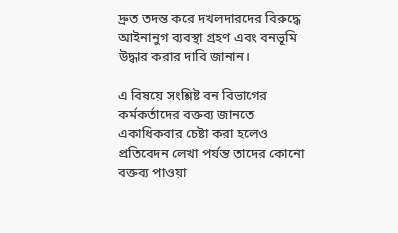দ্রুত তদন্ত করে দখলদারদের বিরুদ্ধে আইনানুগ ব্যবস্থা গ্রহণ এবং বনভূমি উদ্ধার করার দাবি জানান।

এ বিষয়ে সংশ্লিষ্ট বন বিভাগের কর্মকর্তাদের বক্তব্য জানতে একাধিকবার চেষ্টা করা হলেও প্রতিবেদন লেখা পর্যন্ত তাদের কোনো বক্তব্য পাওয়া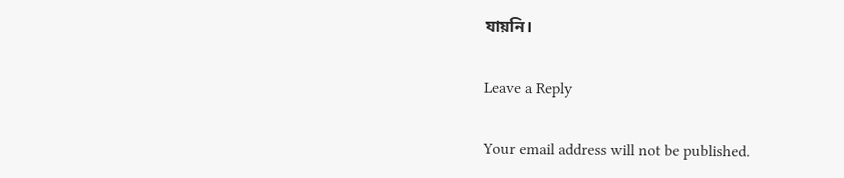যায়নি।

Leave a Reply

Your email address will not be published.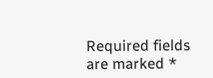Required fields are marked *